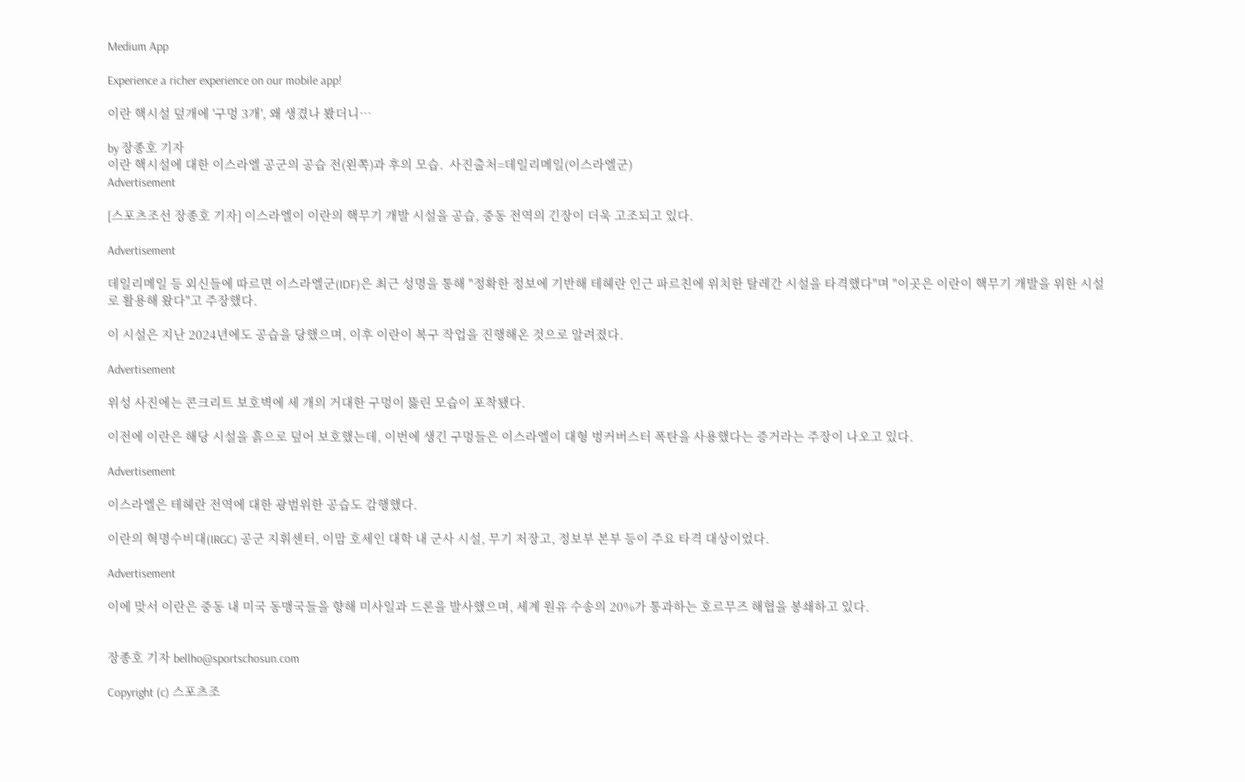Medium App

Experience a richer experience on our mobile app!

이란 핵시설 덮개에 '구멍 3개', 왜 생겼나 봤더니…

by 장종호 기자
이란 핵시설에 대한 이스라엘 공군의 공습 전(왼쪽)과 후의 모습.  사진출처=데일리메일(이스라엘군)
Advertisement

[스포츠조선 장종호 기자] 이스라엘이 이란의 핵무기 개발 시설을 공습, 중동 전역의 긴장이 더욱 고조되고 있다.

Advertisement

데일리메일 등 외신들에 따르면 이스라엘군(IDF)은 최근 성명을 통해 "정확한 정보에 기반해 테헤란 인근 파르친에 위치한 탈레간 시설을 타격했다"며 "이곳은 이란이 핵무기 개발을 위한 시설로 활용해 왔다"고 주장했다.

이 시설은 지난 2024년에도 공습을 당했으며, 이후 이란이 복구 작업을 진행해온 것으로 알려졌다.

Advertisement

위성 사진에는 콘크리트 보호벽에 세 개의 거대한 구멍이 뚫린 모습이 포착됐다.

이전에 이란은 해당 시설을 흙으로 덮어 보호했는데, 이번에 생긴 구멍들은 이스라엘이 대형 벙커버스터 폭탄을 사용했다는 증거라는 주장이 나오고 있다.

Advertisement

이스라엘은 테헤란 전역에 대한 광범위한 공습도 감행했다.

이란의 혁명수비대(IRGC) 공군 지휘센터, 이맘 호세인 대학 내 군사 시설, 무기 저장고, 정보부 본부 등이 주요 타격 대상이었다.

Advertisement

이에 맞서 이란은 중동 내 미국 동맹국들을 향해 미사일과 드론을 발사했으며, 세계 원유 수송의 20%가 통과하는 호르무즈 해협을 봉쇄하고 있다.


장종호 기자 bellho@sportschosun.com

Copyright (c) 스포츠조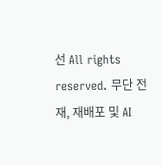선 All rights reserved. 무단 전재, 재배포 및 AI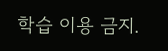학습 이용 금지.